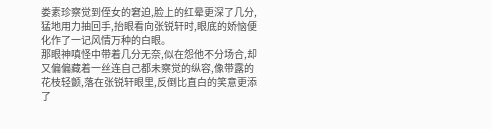娄素珍察觉到侄女的窘迫,脸上的红晕更深了几分,猛地用力抽回手,抬眼看向张锐轩时,眼底的娇恼便化作了一记风情万种的白眼。
那眼神嗔怪中带着几分无奈,似在怨他不分场合,却又偏偏藏着一丝连自己都未察觉的纵容,像带露的花枝轻颤,落在张锐轩眼里,反倒比直白的笑意更添了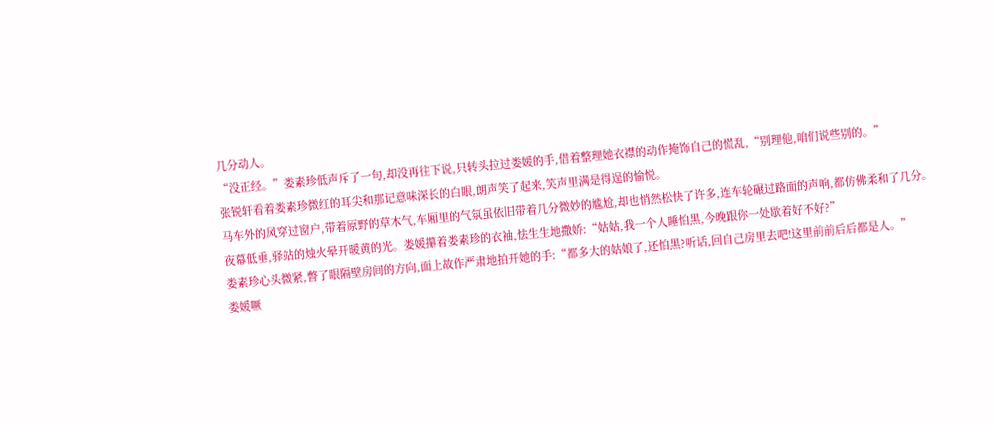几分动人。
“没正经。”娄素珍低声斥了一句,却没再往下说,只转头拉过娄媛的手,借着整理她衣襟的动作掩饰自己的慌乱,“别理他,咱们说些别的。”
张锐轩看着娄素珍微红的耳尖和那记意味深长的白眼,朗声笑了起来,笑声里满是得逞的愉悦。
马车外的风穿过窗户,带着原野的草木气,车厢里的气氛虽依旧带着几分微妙的尴尬,却也悄然松快了许多,连车轮碾过路面的声响,都仿佛柔和了几分。
夜幕低垂,驿站的烛火晕开暖黄的光。娄媛攥着娄素珍的衣袖,怯生生地撒娇:“姑姑,我一个人睡怕黑,今晚跟你一处歇着好不好?”
娄素珍心头微紧,瞥了眼隔壁房间的方向,面上故作严肃地拍开她的手:“都多大的姑娘了,还怕黑?听话,回自己房里去吧!这里前前后后都是人。”
娄媛噘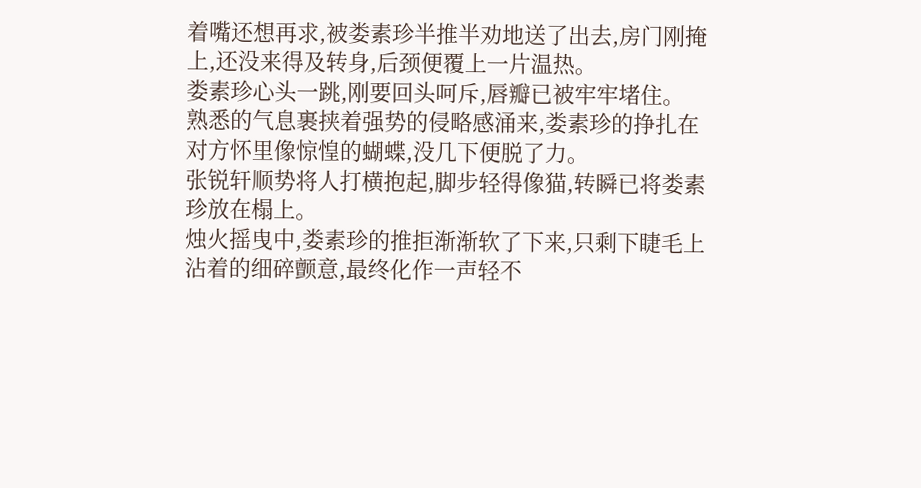着嘴还想再求,被娄素珍半推半劝地送了出去,房门刚掩上,还没来得及转身,后颈便覆上一片温热。
娄素珍心头一跳,刚要回头呵斥,唇瓣已被牢牢堵住。
熟悉的气息裹挟着强势的侵略感涌来,娄素珍的挣扎在对方怀里像惊惶的蝴蝶,没几下便脱了力。
张锐轩顺势将人打横抱起,脚步轻得像猫,转瞬已将娄素珍放在榻上。
烛火摇曳中,娄素珍的推拒渐渐软了下来,只剩下睫毛上沾着的细碎颤意,最终化作一声轻不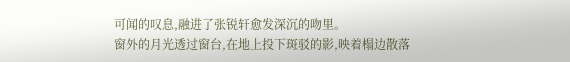可闻的叹息,融进了张锐轩愈发深沉的吻里。
窗外的月光透过窗台,在地上投下斑驳的影,映着榻边散落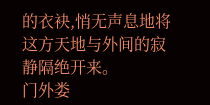的衣袂,悄无声息地将这方天地与外间的寂静隔绝开来。
门外娄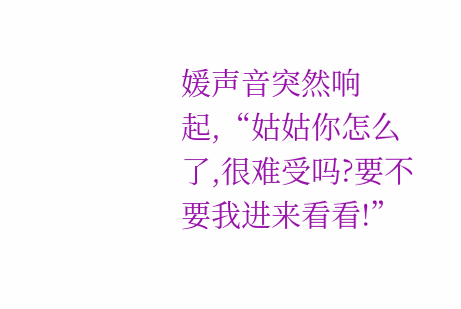媛声音突然响起,“姑姑你怎么了,很难受吗?要不要我进来看看!”